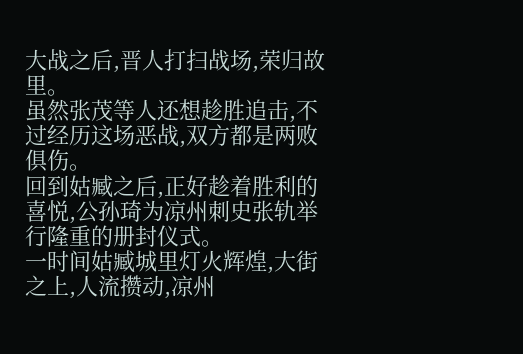大战之后,晋人打扫战场,荣归故里。
虽然张茂等人还想趁胜追击,不过经历这场恶战,双方都是两败俱伤。
回到姑臧之后,正好趁着胜利的喜悦,公孙琦为凉州刺史张轨举行隆重的册封仪式。
一时间姑臧城里灯火辉煌,大街之上,人流攒动,凉州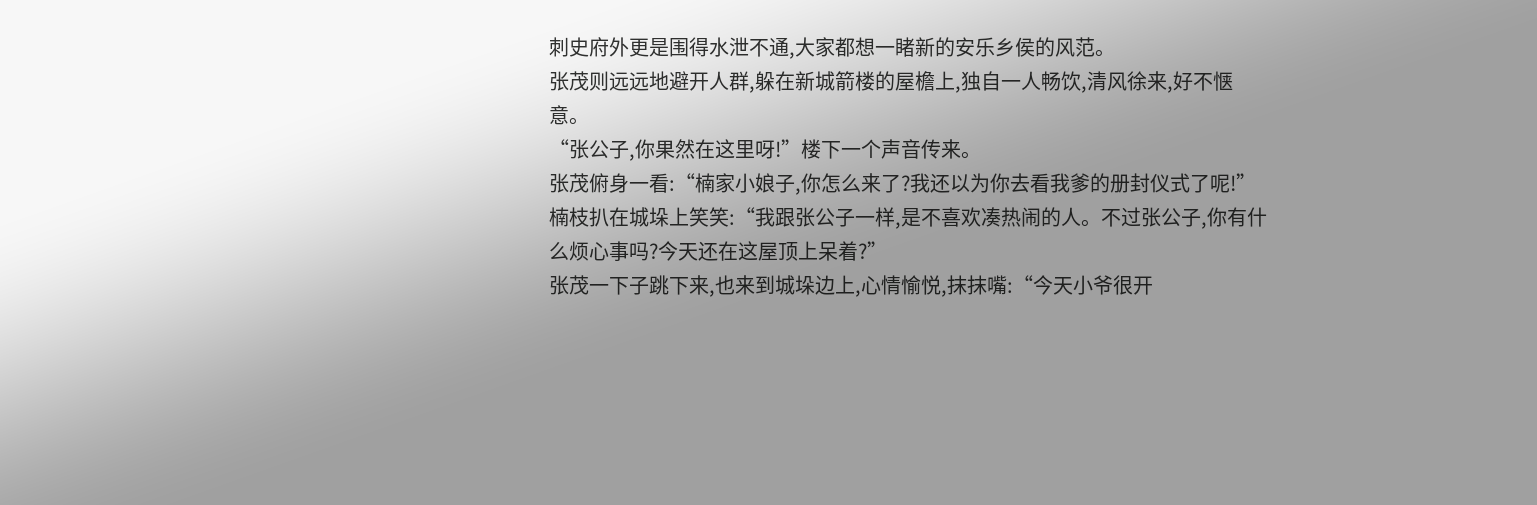刺史府外更是围得水泄不通,大家都想一睹新的安乐乡侯的风范。
张茂则远远地避开人群,躲在新城箭楼的屋檐上,独自一人畅饮,清风徐来,好不惬意。
“张公子,你果然在这里呀!”楼下一个声音传来。
张茂俯身一看:“楠家小娘子,你怎么来了?我还以为你去看我爹的册封仪式了呢!”
楠枝扒在城垛上笑笑:“我跟张公子一样,是不喜欢凑热闹的人。不过张公子,你有什么烦心事吗?今天还在这屋顶上呆着?”
张茂一下子跳下来,也来到城垛边上,心情愉悦,抹抹嘴:“今天小爷很开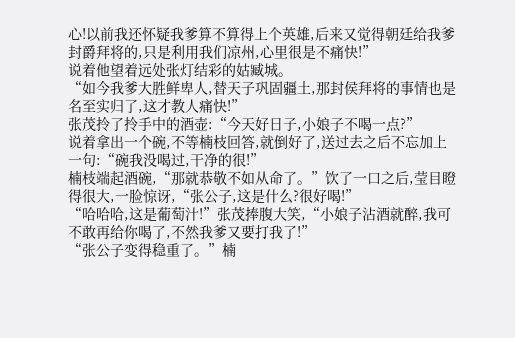心!以前我还怀疑我爹算不算得上个英雄,后来又觉得朝廷给我爹封爵拜将的,只是利用我们凉州,心里很是不痛快!”
说着他望着远处张灯结彩的姑臧城。
“如今我爹大胜鲜卑人,替天子巩固疆土,那封侯拜将的事情也是名至实归了,这才教人痛快!”
张茂拎了拎手中的酒壶:“今天好日子,小娘子不喝一点?”
说着拿出一个碗,不等楠枝回答,就倒好了,送过去之后不忘加上一句:“碗我没喝过,干净的很!”
楠枝端起酒碗,“那就恭敬不如从命了。”饮了一口之后,莹目瞪得很大,一脸惊讶,“张公子,这是什么?很好喝!”
“哈哈哈,这是葡萄汁!”张茂捧腹大笑,“小娘子沾酒就醉,我可不敢再给你喝了,不然我爹又要打我了!”
“张公子变得稳重了。”楠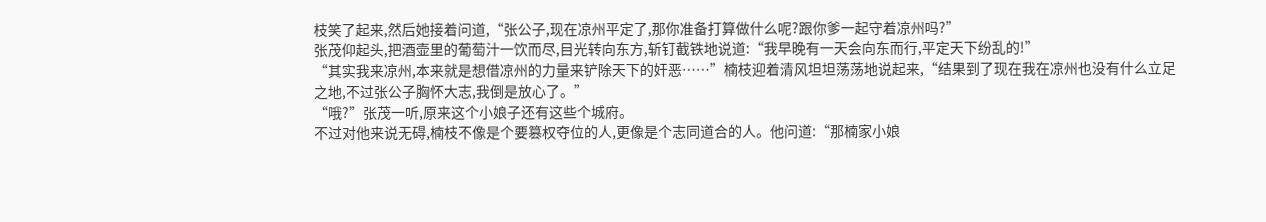枝笑了起来,然后她接着问道,“张公子,现在凉州平定了,那你准备打算做什么呢?跟你爹一起守着凉州吗?”
张茂仰起头,把酒壶里的葡萄汁一饮而尽,目光转向东方,斩钉截铁地说道:“我早晚有一天会向东而行,平定天下纷乱的!”
“其实我来凉州,本来就是想借凉州的力量来铲除天下的奸恶……”楠枝迎着清风坦坦荡荡地说起来,“结果到了现在我在凉州也没有什么立足之地,不过张公子胸怀大志,我倒是放心了。”
“哦?”张茂一听,原来这个小娘子还有这些个城府。
不过对他来说无碍,楠枝不像是个要篡权夺位的人,更像是个志同道合的人。他问道:“那楠家小娘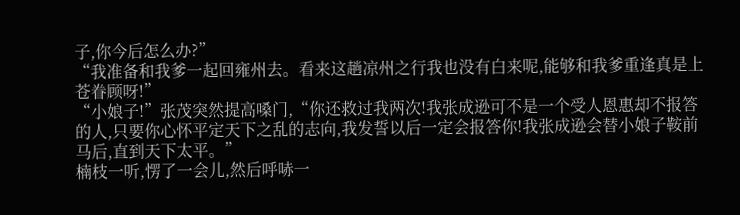子,你今后怎么办?”
“我准备和我爹一起回雍州去。看来这趟凉州之行我也没有白来呢,能够和我爹重逢真是上苍眷顾呀!”
“小娘子!”张茂突然提高嗓门,“你还救过我两次!我张成逊可不是一个受人恩惠却不报答的人,只要你心怀平定天下之乱的志向,我发誓以后一定会报答你!我张成逊会替小娘子鞍前马后,直到天下太平。”
楠枝一听,愣了一会儿,然后呼哧一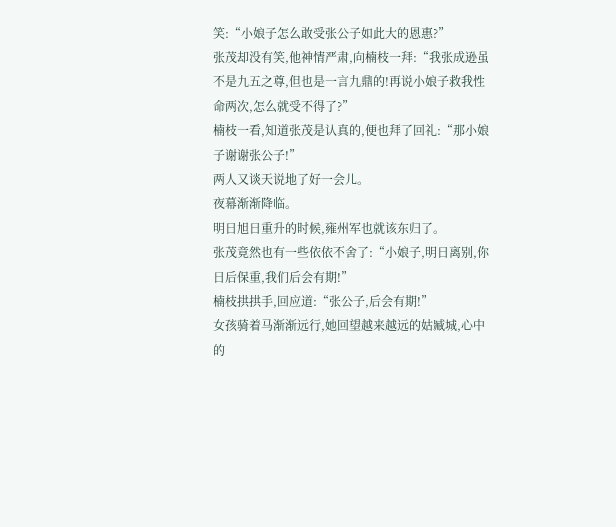笑:“小娘子怎么敢受张公子如此大的恩惠?”
张茂却没有笑,他神情严肃,向楠枝一拜:“我张成逊虽不是九五之尊,但也是一言九鼎的!再说小娘子救我性命两次,怎么就受不得了?”
楠枝一看,知道张茂是认真的,便也拜了回礼:“那小娘子谢谢张公子!”
两人又谈天说地了好一会儿。
夜幕渐渐降临。
明日旭日重升的时候,雍州军也就该东归了。
张茂竟然也有一些依依不舍了:“小娘子,明日离别,你日后保重,我们后会有期!”
楠枝拱拱手,回应道:“张公子,后会有期!”
女孩骑着马渐渐远行,她回望越来越远的姑臧城,心中的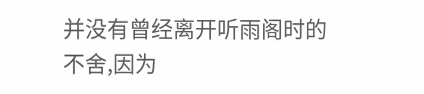并没有曾经离开听雨阁时的不舍,因为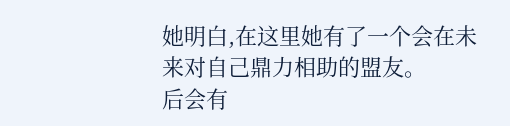她明白,在这里她有了一个会在未来对自己鼎力相助的盟友。
后会有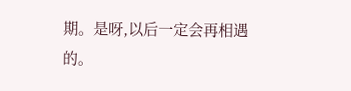期。是呀,以后一定会再相遇的。